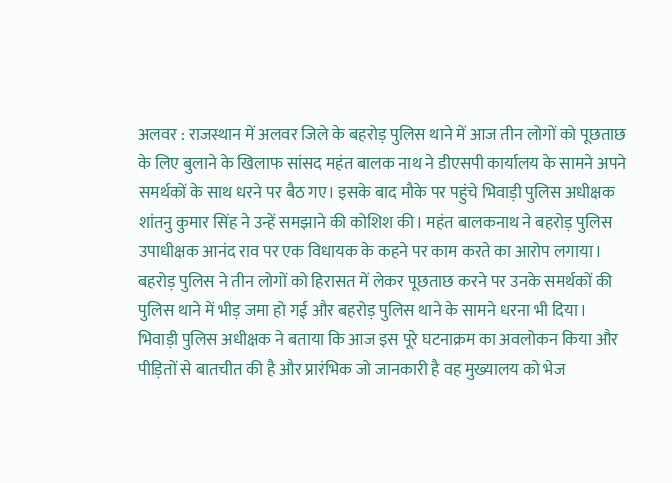अलवर : राजस्थान में अलवर जिले के बहरोड़ पुलिस थाने में आज तीन लोगों को पूछताछ के लिए बुलाने के खिलाफ सांसद महंत बालक नाथ ने डीएसपी कार्यालय के सामने अपने समर्थकों के साथ धरने पर बैठ गए। इसके बाद मौके पर पहुंचे भिवाड़ी पुलिस अधीक्षक शांतनु कुमार सिंह ने उन्हें समझाने की कोशिश की। महंत बालकनाथ ने बहरोड़ पुलिस उपाधीक्षक आनंद राव पर एक विधायक के कहने पर काम करते का आरोप लगाया। बहरोड़ पुलिस ने तीन लोगों को हिरासत में लेकर पूछताछ करने पर उनके समर्थकों की पुलिस थाने में भीड़ जमा हो गई और बहरोड़ पुलिस थाने के सामने धरना भी दिया।
भिवाड़ी पुलिस अधीक्षक ने बताया कि आज इस पूरे घटनाक्रम का अवलोकन किया और पीड़ितों से बातचीत की है और प्रारंभिक जो जानकारी है वह मुख्यालय को भेज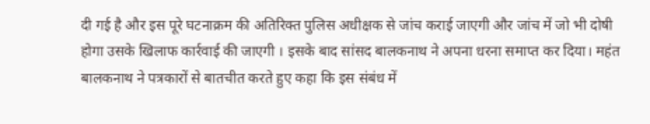दी गई है और इस पूरे घटनाक्रम की अतिरिक्त पुलिस अधीक्षक से जांच कराई जाएगी और जांच में जो भी दोषी होगा उसके खिलाफ कार्रवाई की जाएगी । इसके बाद सांसद बालकनाथ ने अपना धरना समाप्त कर दिया। महंत बालकनाथ ने पत्रकारों से बातचीत करते हुए कहा कि इस संबंध में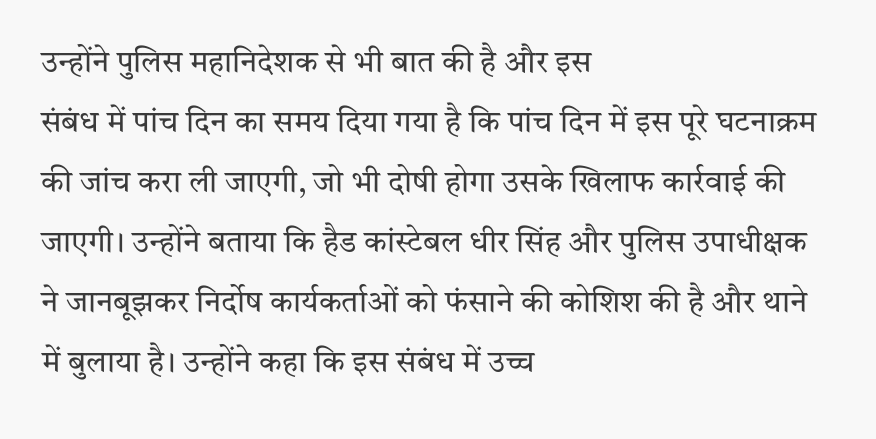उन्होंने पुलिस महानिदेशक से भी बात की है और इस
संबंध में पांच दिन का समय दिया गया है कि पांच दिन में इस पूरे घटनाक्रम की जांच करा ली जाएगी, जो भी दोषी होगा उसके खिलाफ कार्रवाई की जाएगी। उन्होंने बताया कि हैड कांस्टेबल धीर सिंह और पुलिस उपाधीक्षक ने जानबूझकर निर्दोष कार्यकर्ताओं को फंसाने की कोशिश की है और थाने में बुलाया है। उन्होंने कहा कि इस संबंध में उच्च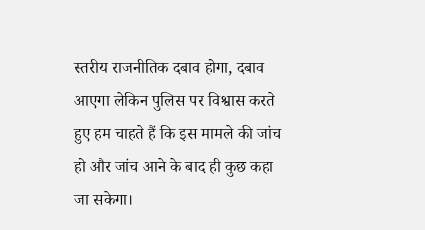स्तरीय राजनीतिक दबाव होगा, दबाव आएगा लेकिन पुलिस पर विश्वास करते हुए हम चाहते हैं कि इस मामले की जांच हो और जांच आने के बाद ही कुछ कहा जा सकेगा।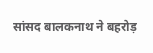सांसद बालकनाथ ने बहरोड़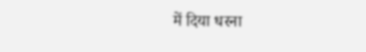में दिया धरना